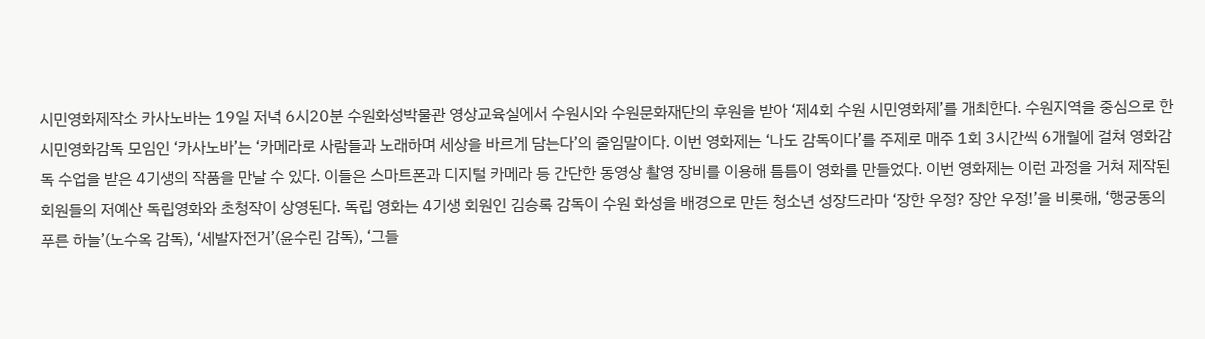시민영화제작소 카사노바는 19일 저녁 6시20분 수원화성박물관 영상교육실에서 수원시와 수원문화재단의 후원을 받아 ‘제4회 수원 시민영화제’를 개최한다. 수원지역을 중심으로 한 시민영화감독 모임인 ‘카사노바’는 ‘카메라로 사람들과 노래하며 세상을 바르게 담는다’의 줄임말이다. 이번 영화제는 ‘나도 감독이다’를 주제로 매주 1회 3시간씩 6개월에 걸쳐 영화감독 수업을 받은 4기생의 작품을 만날 수 있다. 이들은 스마트폰과 디지털 카메라 등 간단한 동영상 촬영 장비를 이용해 틈틈이 영화를 만들었다. 이번 영화제는 이런 과정을 거쳐 제작된 회원들의 저예산 독립영화와 초청작이 상영된다. 독립 영화는 4기생 회원인 김승록 감독이 수원 화성을 배경으로 만든 청소년 성장드라마 ‘장한 우정? 장안 우정!’을 비롯해, ‘행궁동의 푸른 하늘’(노수옥 감독), ‘세발자전거’(윤수린 감독), ‘그들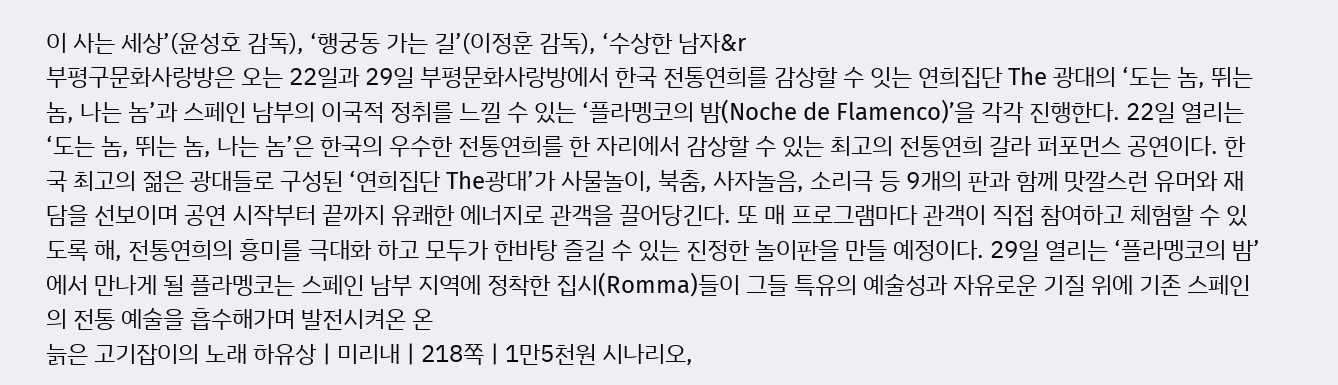이 사는 세상’(윤성호 감독), ‘행궁동 가는 길’(이정훈 감독), ‘수상한 남자&r
부평구문화사랑방은 오는 22일과 29일 부평문화사랑방에서 한국 전통연희를 감상할 수 잇는 연희집단 The 광대의 ‘도는 놈, 뛰는 놈, 나는 놈’과 스페인 남부의 이국적 정취를 느낄 수 있는 ‘플라멩코의 밤(Noche de Flamenco)’을 각각 진행한다. 22일 열리는 ‘도는 놈, 뛰는 놈, 나는 놈’은 한국의 우수한 전통연희를 한 자리에서 감상할 수 있는 최고의 전통연희 갈라 퍼포먼스 공연이다. 한국 최고의 젊은 광대들로 구성된 ‘연희집단 The광대’가 사물놀이, 북춤, 사자놀음, 소리극 등 9개의 판과 함께 맛깔스런 유머와 재담을 선보이며 공연 시작부터 끝까지 유쾌한 에너지로 관객을 끌어당긴다. 또 매 프로그램마다 관객이 직접 참여하고 체험할 수 있도록 해, 전통연희의 흥미를 극대화 하고 모두가 한바탕 즐길 수 있는 진정한 놀이판을 만들 예정이다. 29일 열리는 ‘플라멩코의 밤’에서 만나게 될 플라멩코는 스페인 남부 지역에 정착한 집시(Romma)들이 그들 특유의 예술성과 자유로운 기질 위에 기존 스페인의 전통 예술을 흡수해가며 발전시켜온 온
늙은 고기잡이의 노래 하유상ㅣ미리내ㅣ218쪽ㅣ1만5천원 시나리오,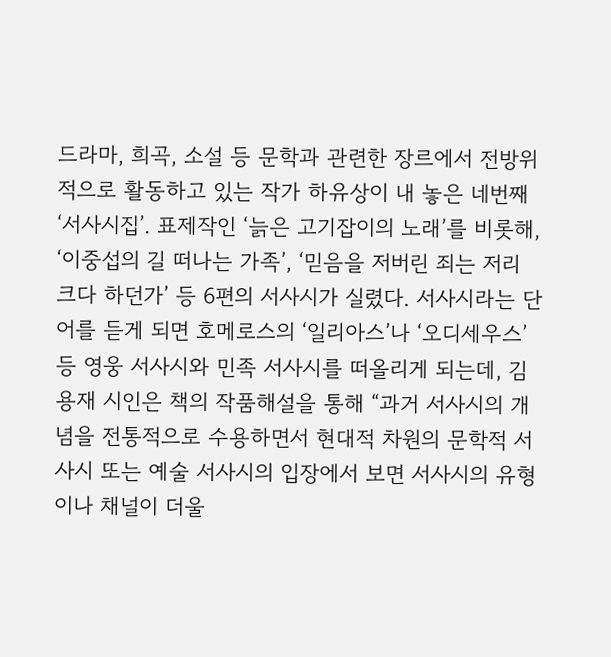드라마, 희곡, 소설 등 문학과 관련한 장르에서 전방위적으로 활동하고 있는 작가 하유상이 내 놓은 네번째 ‘서사시집’. 표제작인 ‘늙은 고기잡이의 노래’를 비롯해, ‘이중섭의 길 떠나는 가족’, ‘믿음을 저버린 죄는 저리 크다 하던가’ 등 6편의 서사시가 실렸다. 서사시라는 단어를 듣게 되면 호메로스의 ‘일리아스’나 ‘오디세우스’등 영웅 서사시와 민족 서사시를 떠올리게 되는데, 김용재 시인은 책의 작품해설을 통해 “과거 서사시의 개념을 전통적으로 수용하면서 현대적 차원의 문학적 서사시 또는 예술 서사시의 입장에서 보면 서사시의 유형이나 채널이 더울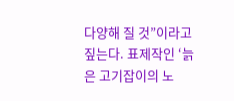다양해 질 것”이라고 짚는다. 표제작인 ‘늙은 고기잡이의 노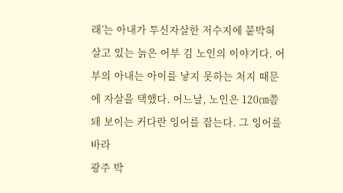래’는 아내가 투신자살한 저수지에 붙박혀 살고 있는 늙은 어부 김 노인의 이야기다. 어부의 아내는 아이를 낳지 못하는 처지 때문에 자살을 택했다. 어느날, 노인은 120㎝쯤 돼 보이는 커다란 잉어를 잡는다. 그 잉어를 바라
광주 박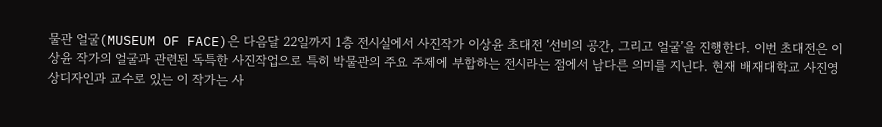물관 얼굴(MUSEUM OF FACE)은 다음달 22일까지 1층 전시실에서 사진작가 이상윤 초대전 ‘선비의 공간, 그리고 얼굴’을 진행한다. 이번 초대전은 이상윤 작가의 얼굴과 관련된 독특한 사진작업으로 특히 박물관의 주요 주제에 부합하는 전시라는 점에서 남다른 의미를 지닌다. 현재 배재대학교 사진영상디자인과 교수로 있는 이 작가는 사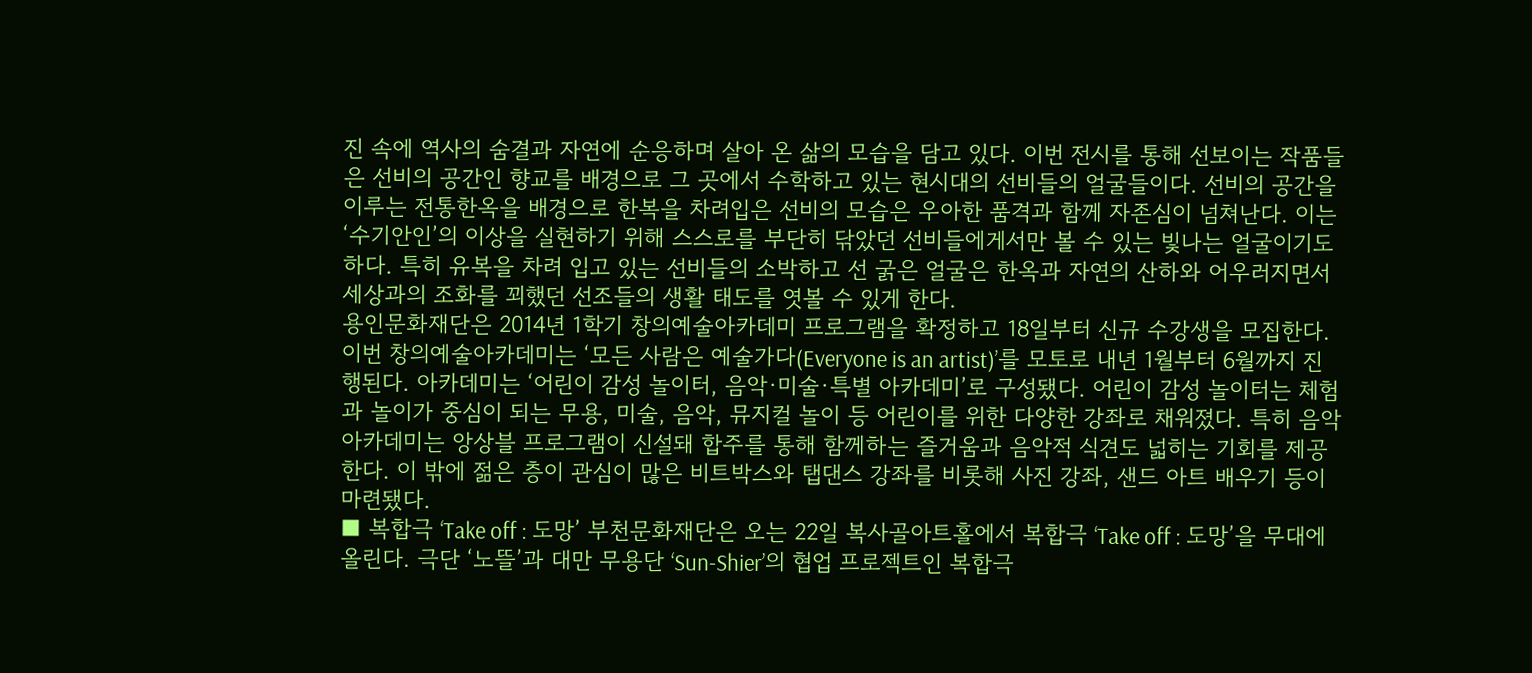진 속에 역사의 숨결과 자연에 순응하며 살아 온 삶의 모습을 담고 있다. 이번 전시를 통해 선보이는 작품들은 선비의 공간인 향교를 배경으로 그 곳에서 수학하고 있는 현시대의 선비들의 얼굴들이다. 선비의 공간을 이루는 전통한옥을 배경으로 한복을 차려입은 선비의 모습은 우아한 품격과 함께 자존심이 넘쳐난다. 이는 ‘수기안인’의 이상을 실현하기 위해 스스로를 부단히 닦았던 선비들에게서만 볼 수 있는 빛나는 얼굴이기도 하다. 특히 유복을 차려 입고 있는 선비들의 소박하고 선 굵은 얼굴은 한옥과 자연의 산하와 어우러지면서 세상과의 조화를 꾀했던 선조들의 생활 태도를 엿볼 수 있게 한다.
용인문화재단은 2014년 1학기 창의예술아카데미 프로그램을 확정하고 18일부터 신규 수강생을 모집한다. 이번 창의예술아카데미는 ‘모든 사람은 예술가다(Everyone is an artist)’를 모토로 내년 1월부터 6월까지 진행된다. 아카데미는 ‘어린이 감성 놀이터, 음악·미술·특별 아카데미’로 구성됐다. 어린이 감성 놀이터는 체험과 놀이가 중심이 되는 무용, 미술, 음악, 뮤지컬 놀이 등 어린이를 위한 다양한 강좌로 채워졌다. 특히 음악 아카데미는 앙상블 프로그램이 신설돼 합주를 통해 함께하는 즐거움과 음악적 식견도 넓히는 기회를 제공한다. 이 밖에 젊은 층이 관심이 많은 비트박스와 탭댄스 강좌를 비롯해 사진 강좌, 샌드 아트 배우기 등이 마련됐다.
■ 복합극 ‘Take off : 도망’ 부천문화재단은 오는 22일 복사골아트홀에서 복합극 ‘Take off : 도망’을 무대에 올린다. 극단 ‘노뜰’과 대만 무용단 ‘Sun-Shier’의 협업 프로젝트인 복합극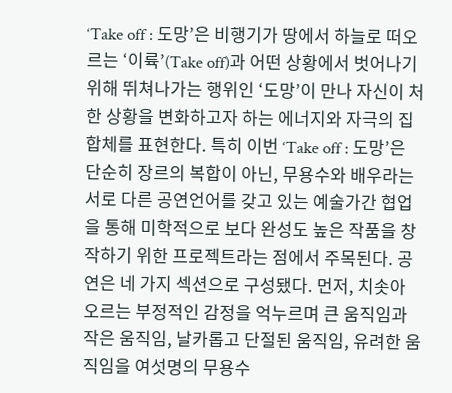‘Take off : 도망’은 비행기가 땅에서 하늘로 떠오르는 ‘이륙’(Take off)과 어떤 상황에서 벗어나기 위해 뛰쳐나가는 행위인 ‘도망’이 만나 자신이 처한 상황을 변화하고자 하는 에너지와 자극의 집합체를 표현한다. 특히 이번 ‘Take off : 도망’은 단순히 장르의 복합이 아닌, 무용수와 배우라는 서로 다른 공연언어를 갖고 있는 예술가간 협업을 통해 미학적으로 보다 완성도 높은 작품을 창작하기 위한 프로젝트라는 점에서 주목된다. 공연은 네 가지 섹션으로 구성됐다. 먼저, 치솟아 오르는 부정적인 감정을 억누르며 큰 움직임과 작은 움직임, 날카롭고 단절된 움직임, 유려한 움직임을 여섯명의 무용수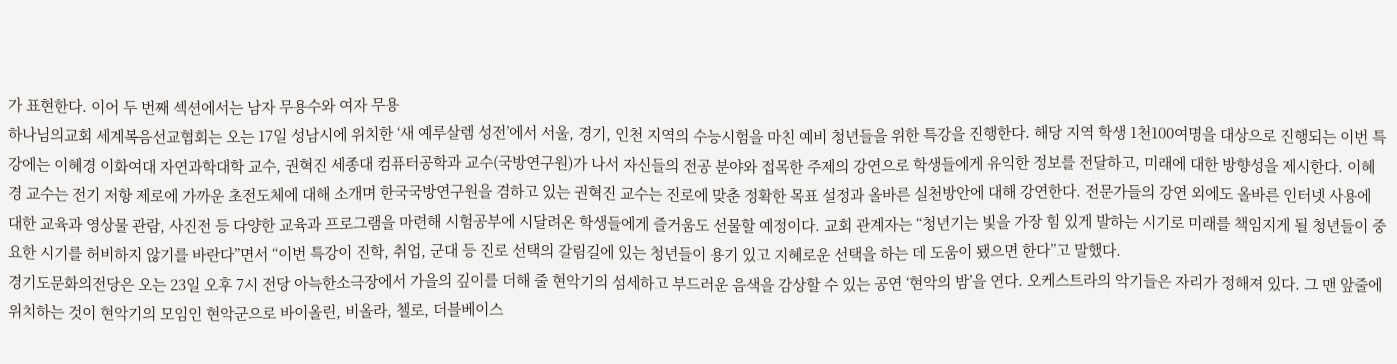가 표현한다. 이어 두 번째 섹션에서는 남자 무용수와 여자 무용
하나님의교회 세계복음선교협회는 오는 17일 성남시에 위치한 ‘새 예루살렘 성전’에서 서울, 경기, 인천 지역의 수능시험을 마친 예비 청년들을 위한 특강을 진행한다. 해당 지역 학생 1천100여명을 대상으로 진행되는 이번 특강에는 이혜경 이화여대 자연과학대학 교수, 권혁진 세종대 컴퓨터공학과 교수(국방연구원)가 나서 자신들의 전공 분야와 접목한 주제의 강연으로 학생들에게 유익한 정보를 전달하고, 미래에 대한 방향성을 제시한다. 이혜경 교수는 전기 저항 제로에 가까운 초전도체에 대해 소개며 한국국방연구원을 겸하고 있는 권혁진 교수는 진로에 맞춘 정확한 목표 설정과 올바른 실천방안에 대해 강연한다. 전문가들의 강연 외에도 올바른 인터넷 사용에 대한 교육과 영상물 관람, 사진전 등 다양한 교육과 프로그램을 마련해 시험공부에 시달려온 학생들에게 즐거움도 선물할 예정이다. 교회 관계자는 “청년기는 빛을 가장 힘 있게 발하는 시기로 미래를 책임지게 될 청년들이 중요한 시기를 허비하지 않기를 바란다”면서 “이번 특강이 진학, 취업, 군대 등 진로 선택의 갈림길에 있는 청년들이 용기 있고 지혜로운 선택을 하는 데 도움이 됐으면 한다”고 말했다.
경기도문화의전당은 오는 23일 오후 7시 전당 아늑한소극장에서 가을의 깊이를 더해 줄 현악기의 섬세하고 부드러운 음색을 감상할 수 있는 공연 ‘현악의 밤’을 연다. 오케스트라의 악기들은 자리가 정해져 있다. 그 맨 앞줄에 위치하는 것이 현악기의 모임인 현악군으로 바이올린, 비올라, 첼로, 더블베이스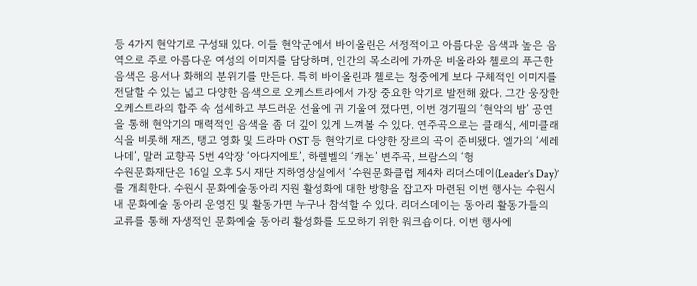등 4가지 현악기로 구성돼 있다. 이들 현악군에서 바이올린은 서정적이고 아름다운 음색과 높은 음역으로 주로 아름다운 여성의 이미지를 담당하며, 인간의 목소리에 가까운 비올라와 첼로의 푸근한 음색은 용서나 화해의 분위기를 만든다. 특히 바이올린과 첼로는 청중에게 보다 구체적인 이미지를 전달할 수 있는 넓고 다양한 음색으로 오케스트라에서 가장 중요한 악기로 발전해 왔다. 그간 웅장한 오케스트라의 합주 속 섬세하고 부드러운 선율에 귀 기울여 졌다면, 이번 경기필의 ‘현악의 밤’ 공연을 통해 현악기의 매력적인 음색을 좀 더 깊이 있게 느껴볼 수 있다. 연주곡으로는 클래식, 세미클래식을 비롯해 재즈, 탱고 영화 및 드라마 OST 등 현악기로 다양한 장르의 곡이 준비됐다. 엘가의 ‘세레나데’, 말러 교향곡 5번 4악장 ‘아다지에토’, 하렐벨의 ‘캐논’ 변주곡, 브람스의 ‘헝
수원문화재단은 16일 오후 5시 재단 지하영상실에서 ‘수원문화클럽 제4차 리더스데이(Leader’s Day)’를 개최한다. 수원시 문화예술동아리 지원 활성화에 대한 방향을 잡고자 마련된 이번 행사는 수원시내 문화예술 동아리 운영진 및 활동가면 누구나 참석할 수 있다. 리더스데이는 동아리 활동가들의 교류를 통해 자생적인 문화예술 동아리 활성화를 도모하기 위한 워크숍이다. 이번 행사에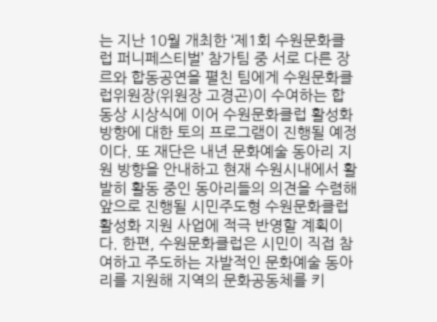는 지난 10월 개최한 ‘제1회 수원문화클럽 퍼니페스티벌’ 참가팀 중 서로 다른 장르와 합동공연을 펼친 팀에게 수원문화클럽위원장(위원장 고경곤)이 수여하는 합동상 시상식에 이어 수원문화클럽 활성화 방향에 대한 토의 프로그램이 진행될 예정이다. 또 재단은 내년 문화예술 동아리 지원 방향을 안내하고 현재 수원시내에서 활발히 활동 중인 동아리들의 의견을 수렴해 앞으로 진행될 시민주도형 수원문화클럽 활성화 지원 사업에 적극 반영할 계획이다. 한편, 수원문화클럽은 시민이 직접 참여하고 주도하는 자발적인 문화예술 동아리를 지원해 지역의 문화공동체를 키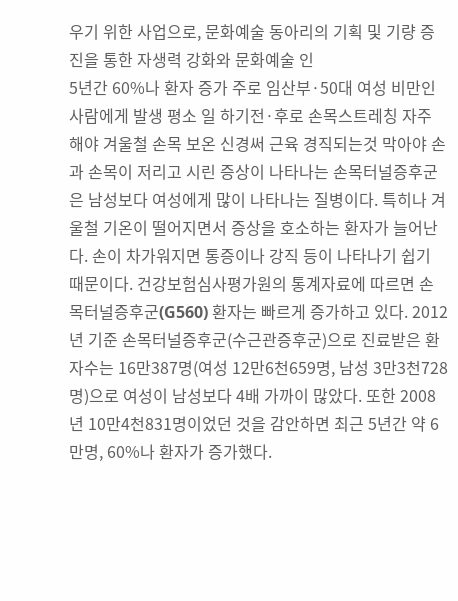우기 위한 사업으로, 문화예술 동아리의 기획 및 기량 증진을 통한 자생력 강화와 문화예술 인
5년간 60%나 환자 증가 주로 임산부·50대 여성 비만인 사람에게 발생 평소 일 하기전·후로 손목스트레칭 자주 해야 겨울철 손목 보온 신경써 근육 경직되는것 막아야 손과 손목이 저리고 시린 증상이 나타나는 손목터널증후군은 남성보다 여성에게 많이 나타나는 질병이다. 특히나 겨울철 기온이 떨어지면서 증상을 호소하는 환자가 늘어난다. 손이 차가워지면 통증이나 강직 등이 나타나기 쉽기 때문이다. 건강보험심사평가원의 통계자료에 따르면 손목터널증후군(G560) 환자는 빠르게 증가하고 있다. 2012년 기준 손목터널증후군(수근관증후군)으로 진료받은 환자수는 16만387명(여성 12만6천659명, 남성 3만3천728명)으로 여성이 남성보다 4배 가까이 많았다. 또한 2008년 10만4천831명이었던 것을 감안하면 최근 5년간 약 6만명, 60%나 환자가 증가했다.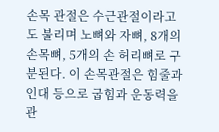손목 관절은 수근관절이라고도 불리며 노뼈와 자뼈, 8개의 손목뼈, 5개의 손 허리뼈로 구분된다. 이 손목관절은 힘줄과 인대 등으로 굽힘과 운동력을 관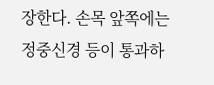장한다. 손목 앞쪽에는 정중신경 등이 통과하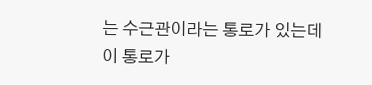는 수근관이라는 통로가 있는데 이 통로가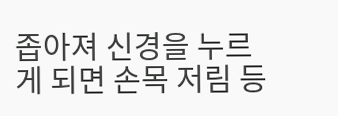좁아져 신경을 누르게 되면 손목 저림 등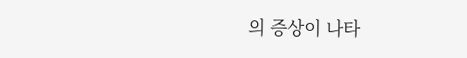의 증상이 나타